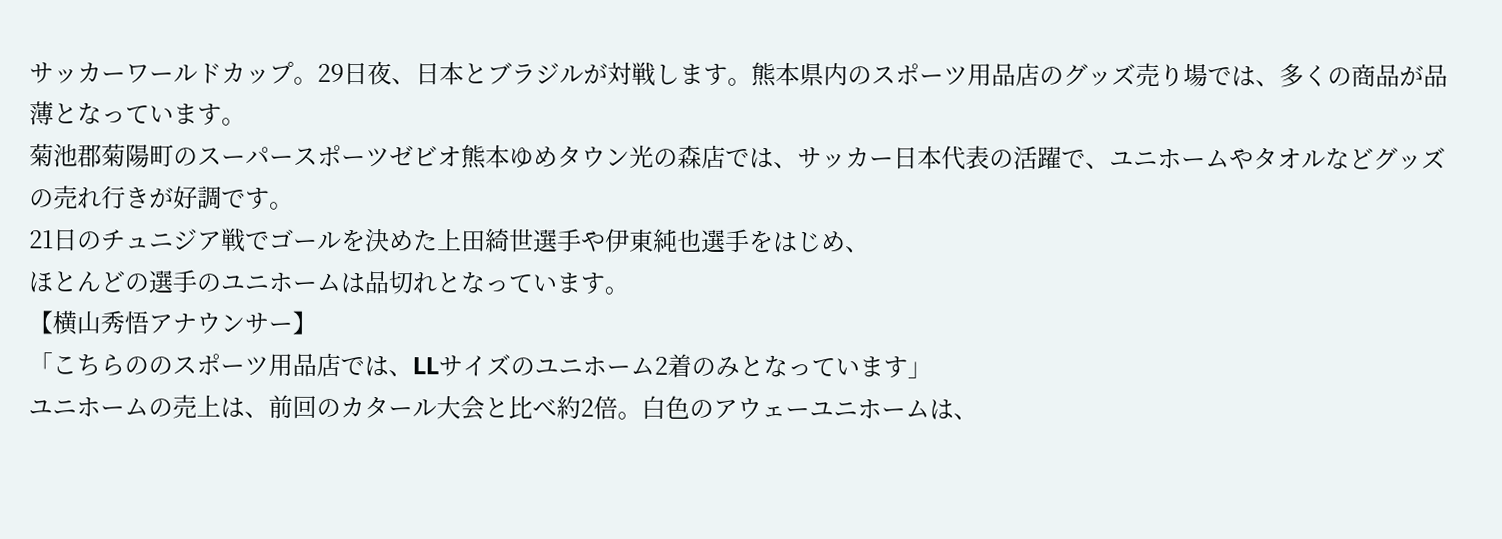サッカーワールドカップ。29日夜、日本とブラジルが対戦します。熊本県内のスポーツ用品店のグッズ売り場では、多くの商品が品薄となっています。
菊池郡菊陽町のスーパースポーツゼビオ熊本ゆめタウン光の森店では、サッカー日本代表の活躍で、ユニホームやタオルなどグッズの売れ行きが好調です。
21日のチュニジア戦でゴールを決めた上田綺世選手や伊東純也選手をはじめ、
ほとんどの選手のユニホームは品切れとなっています。
【横山秀悟アナウンサー】
「こちらののスポーツ用品店では、LLサイズのユニホーム2着のみとなっています」
ユニホームの売上は、前回のカタール大会と比べ約2倍。白色のアウェーユニホームは、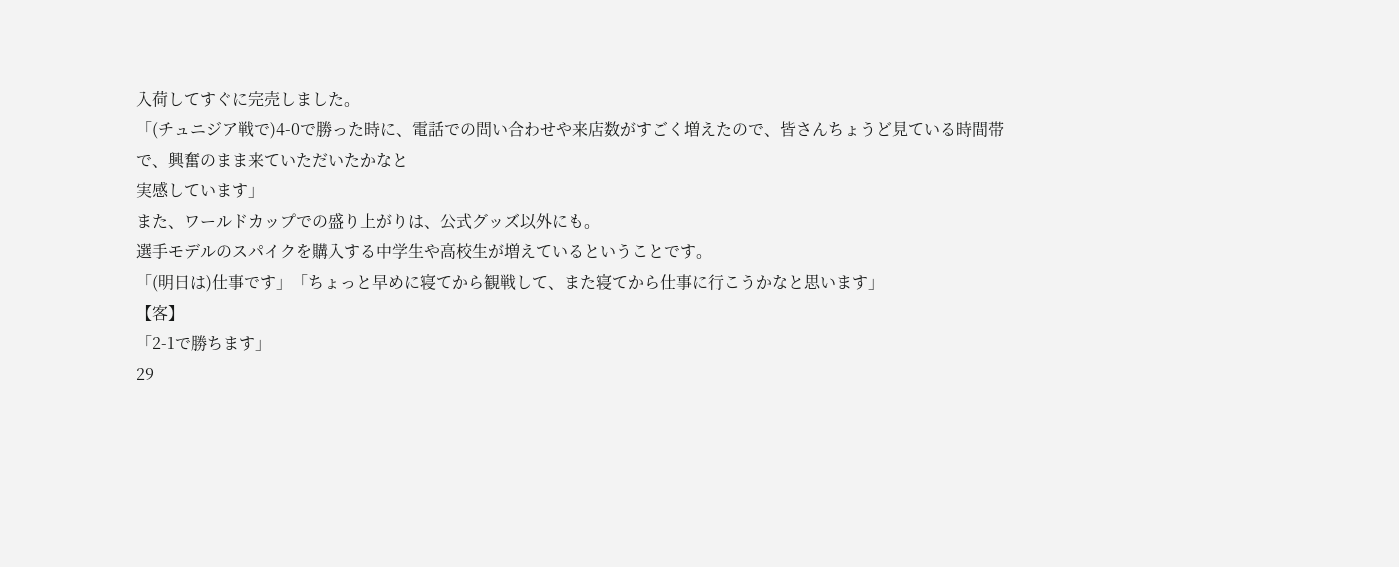入荷してすぐに完売しました。
「(チュニジア戦で)4-0で勝った時に、電話での問い合わせや来店数がすごく増えたので、皆さんちょうど見ている時間帯で、興奮のまま来ていただいたかなと
実感しています」
また、ワールドカップでの盛り上がりは、公式グッズ以外にも。
選手モデルのスパイクを購入する中学生や高校生が増えているということです。
「(明日は)仕事です」「ちょっと早めに寝てから観戦して、また寝てから仕事に行こうかなと思います」
【客】
「2-1で勝ちます」
29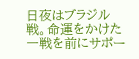日夜はブラジル戦。命運をかけた一戦を前にサポー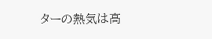ターの熱気は高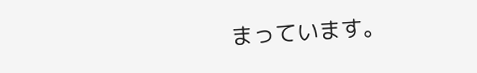まっています。